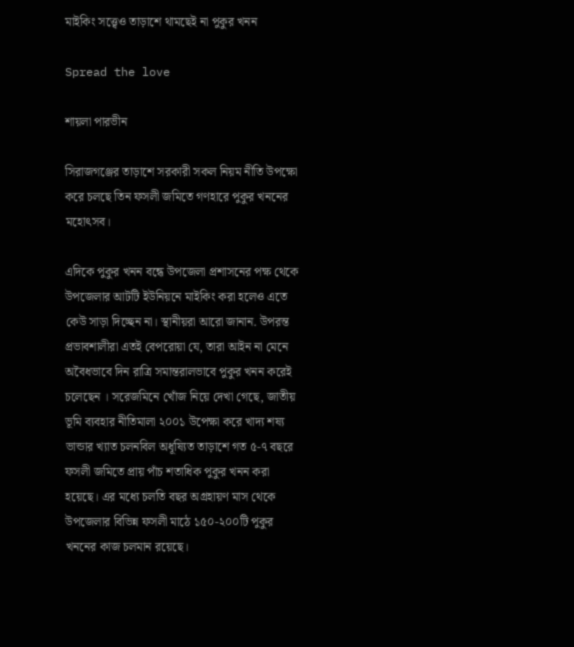মাইকিং সত্ত্বেও তাড়াশে থামছেই না পুকুর খনন

Spread the love

শায়লা পারভীন

সিরাজগঞ্জের তাড়াশে সরকারী সকল নিয়ম নীতি উপক্ষো করে চলছে তিন ফসলী জমিতে গণহারে পুকুর খননের মহোৎসব।

এদিকে পুকুর খনন বন্ধে উপজেলা প্রশাসনের পক্ষ থেকে উপজেলার আটটি ইউনিয়নে মাইকিং করা হলেও এতে কেউ সাড়া দিচ্ছেন না। স্থানীয়রা আরো জানান. উপরন্ত প্রভাবশালীরা এতই বেপরোয়া যে, তারা আইন না মেনে অবৈধভাবে দিন রাত্রি সমান্তরালভাবে পুকুর খনন করেই চলেছেন । সরেজমিনে খোঁজ নিয়ে দেখা গেছে, জাতীয় ভূমি ব্যবহার নীতিমালা ২০০১ উপেক্ষা করে খাদ্য শষ্য ভান্ডার খ্যাত চলনবিল অধূষ্যিত তাড়াশে গত ৫-৭ বছরে ফসলী জমিতে প্রায় পাঁচ শতাধিক পুকুর খনন করা হয়েছে। এর মধ্যে চলতি বছর অগ্রহায়ণ মাস থেকে উপজেলার বিভিন্ন ফসলী মাঠে ১৫০-২০০টি পুকুর খননের কাজ চলমান রয়েছে।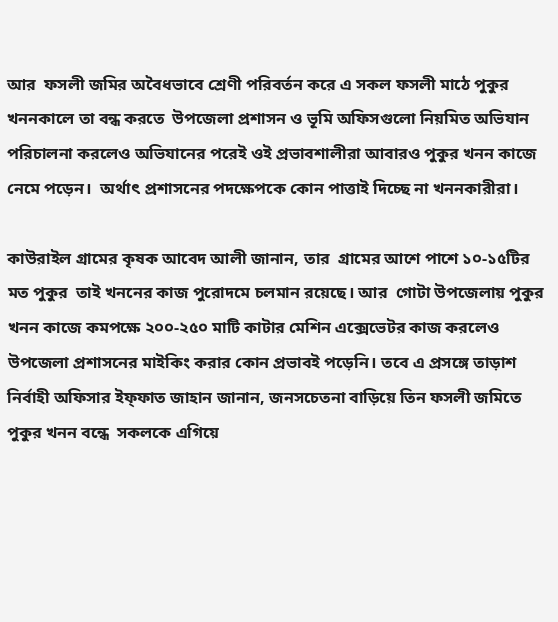আর  ফসলী জমির অবৈধভাবে শ্রেণী পরিবর্তন করে এ সকল ফসলী মাঠে পুকুর খননকালে তা বন্ধ করতে  উপজেলা প্রশাসন ও ভূমি অফিসগুলো নিয়মিত অভিযান পরিচালনা করলেও অভিযানের পরেই ওই প্রভাবশালীরা আবারও পুকুর খনন কাজে নেমে পড়েন।  অর্থাৎ প্রশাসনের পদক্ষেপকে কোন পাত্তাই দিচ্ছে না খননকারীরা।

কাউরাইল গ্রামের কৃষক আবেদ আলী জানান, তার  গ্রামের আশে পাশে ১০-১৫টির মত পুকুর  তাই খননের কাজ পুরোদমে চলমান রয়েছে। আর  গোটা উপজেলায় পুকুর খনন কাজে কমপক্ষে ২০০-২৫০ মাটি কাটার মেশিন এক্সেভেটর কাজ করলেও উপজেলা প্রশাসনের মাইকিং করার কোন প্রভাবই পড়েনি। তবে এ প্রসঙ্গে তাড়াশ নির্বাহী অফিসার ইফ্ফাত জাহান জানান, জনসচেতনা বাড়িয়ে তিন ফসলী জমিতে পুকুর খনন বন্ধে  সকলকে এগিয়ে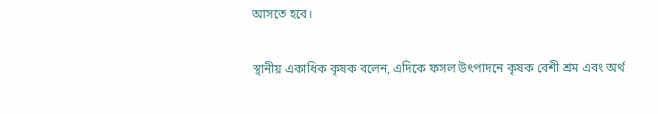আসতে হবে।

স্থানীয় একাধিক কৃষক বলেন, এদিকে ফসল উৎপাদনে কৃষক বেশী শ্রম এবং অর্থ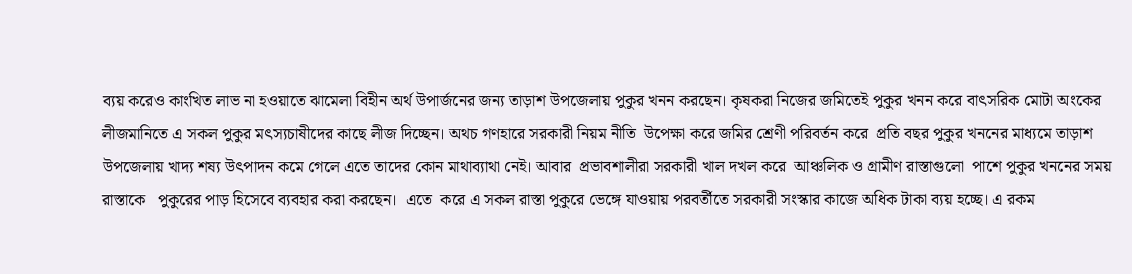ব্যয় করেও কাংখিত লাভ না হওয়াতে ঝামেলা বিহীন অর্থ উপার্জনের জন্য তাড়াশ উপজেলায় পুকুর খনন করছেন। কৃষকরা নিজের জমিতেই পুকুর খনন করে বাৎসরিক মোটা অংকের লীজমানিতে এ সকল পুকুর মৎস্যচাষীদের কাছে লীজ দিচ্ছেন। অথচ গণহারে সরকারী নিয়ম নীতি  উপেক্ষা করে জমির শ্রেণী পরিবর্তন করে  প্রতি বছর পুকুর খননের মাধ্যমে তাড়াশ উপজেলায় খাদ্য শষ্য উৎপাদন কমে গেলে এতে তাদের কোন মাথাব্যাথা নেই। আবার  প্রভাবশালীরা সরকারী খাল দখল করে  আঞ্চলিক ও গ্রামীণ রাস্তাগুলো  পাশে পুকুর খননের সময় রাস্তাকে   পুকুরের পাড় হিসেবে ব্যবহার করা করছেন।  এতে  করে এ সকল রাস্তা পুকুরে ভেঙ্গে যাওয়ায় পরবর্তীতে সরকারী সংস্কার কাজে অধিক টাকা ব্যয় হচ্ছে। এ রকম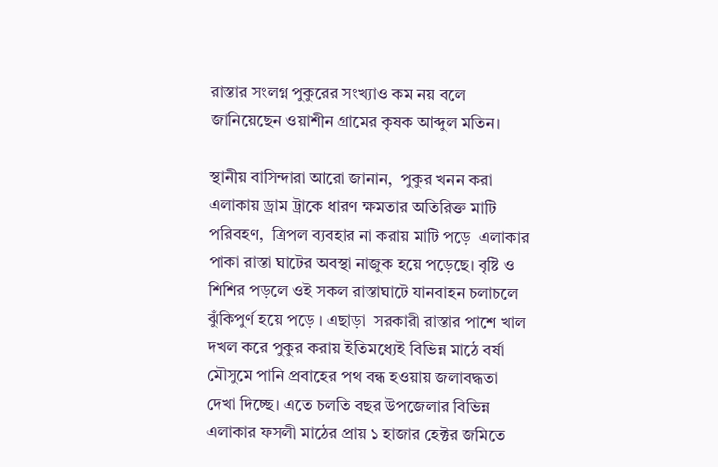রাস্তার সংলগ্ন পুকুরের সংখ্যাও কম নয় বলে জানিয়েছেন ওয়াশীন গ্রামের কৃষক আব্দুল মতিন।

স্থানীয় বাসিন্দারা আরো জানান,  পুকুর খনন করা এলাকায় ড্রাম ট্রাকে ধারণ ক্ষমতার অতিরিক্ত মাটি পরিবহণ,  ত্রিপল ব্যবহার না করায় মাটি পড়ে  এলাকার পাকা রাস্তা ঘাটের অবস্থা নাজুক হয়ে পড়েছে। বৃষ্টি ও শিশির পড়লে ওই সকল রাস্তাঘাটে যানবাহন চলাচলে ঝুঁকিপুর্ণ হয়ে পড়ে । এছাড়া  সরকারী রাস্তার পাশে খাল দখল করে পুকুর করায় ইতিমধ্যেই বিভিন্ন মাঠে বর্ষা মৌসুমে পানি প্রবাহের পথ বন্ধ হওয়ায় জলাবদ্ধতা দেখা দিচ্ছে। এতে চলতি বছর উপজেলার বিভিন্ন এলাকার ফসলী মাঠের প্রায় ১ হাজার হেক্টর জমিতে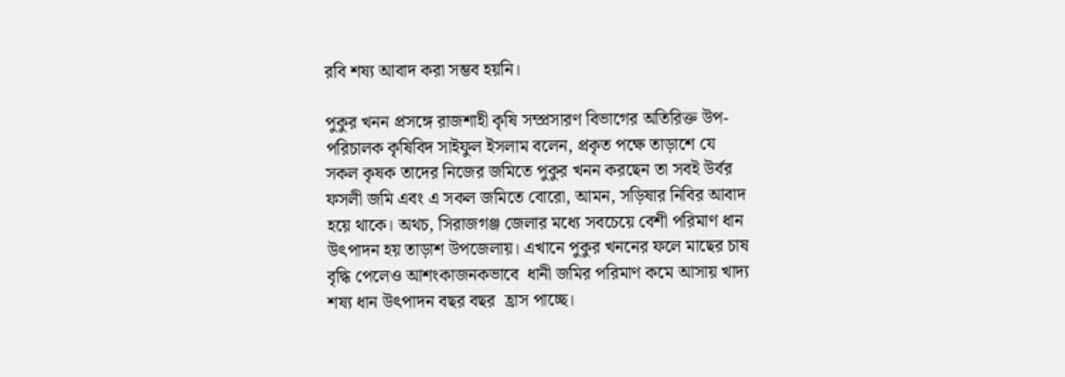রবি শষ্য আবাদ করা সম্ভব হয়নি।

পুকুর খনন প্রসঙ্গে রাজশাহী কৃষি সম্প্রসারণ বিভাগের অতিরিক্ত উপ-পরিচালক কৃষিবিদ সাইফুল ইসলাম বলেন, প্রকৃত পক্ষে তাড়াশে যে সকল কৃষক তাদের নিজের জমিতে পুকুর খনন করছেন তা সবই উর্বর ফসলী জমি এবং এ সকল জমিতে বোরো, আমন, সড়িষার নিবির আবাদ হয়ে থাকে। অথচ, সিরাজগঞ্জ জেলার মধ্যে সবচেয়ে বেশী পরিমাণ ধান উৎপাদন হয় তাড়াশ উপজেলায়। এখানে পুকুর খননের ফলে মাছের চাষ বৃদ্ধি পেলেও আশংকাজনকভাবে  ধানী জমির পরিমাণ কমে আসায় খাদ্য শষ্য ধান উৎপাদন বছর বছর  হ্রাস পাচ্ছে।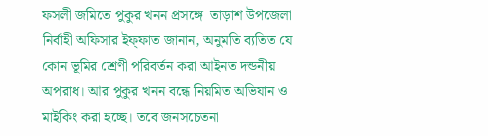ফসলী জমিতে পুকুর খনন প্রসঙ্গে  তাড়াশ উপজেলা নির্বাহী অফিসার ইফ্ফাত জানান, অনুমতি ব্যতিত যে কোন ভূমির শ্রেণী পরিবর্তন করা আইনত দন্ডনীয় অপরাধ। আর পুকুর খনন বন্ধে নিয়মিত অভিযান ও মাইকিং করা হচ্ছে। তবে জনসচেতনা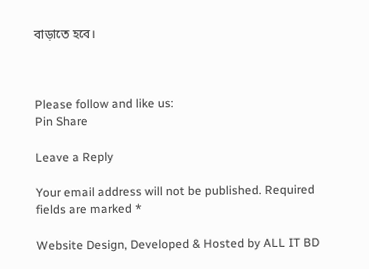বাড়াতে হবে।



Please follow and like us:
Pin Share

Leave a Reply

Your email address will not be published. Required fields are marked *

Website Design, Developed & Hosted by ALL IT BD